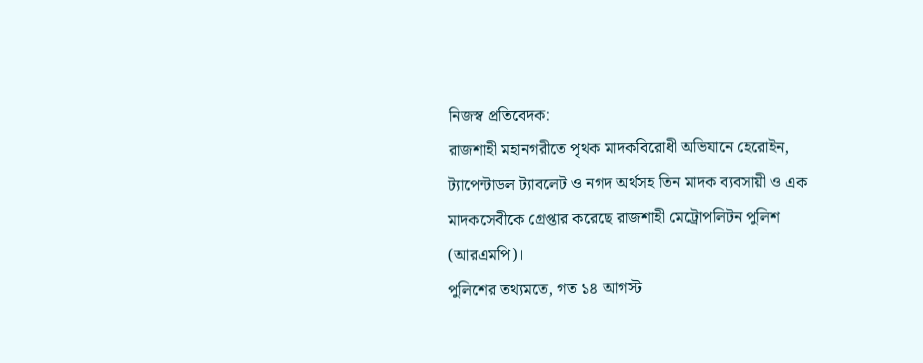নিজস্ব প্রতিবেদক:
রাজশাহী মহানগরীতে পৃথক মাদকবিরোধী অভিযানে হেরোইন, ট্যাপেন্টাডল ট্যাবলেট ও নগদ অর্থসহ তিন মাদক ব্যবসায়ী ও এক মাদকসেবীকে গ্রেপ্তার করেছে রাজশাহী মেট্রোপলিটন পুলিশ (আরএমপি)।
পুলিশের তথ্যমতে, গত ১৪ আগস্ট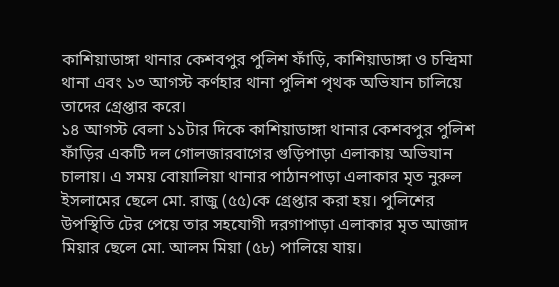কাশিয়াডাঙ্গা থানার কেশবপুর পুলিশ ফাঁড়ি, কাশিয়াডাঙ্গা ও চন্দ্রিমা থানা এবং ১৩ আগস্ট কর্ণহার থানা পুলিশ পৃথক অভিযান চালিয়ে তাদের গ্রেপ্তার করে।
১৪ আগস্ট বেলা ১১টার দিকে কাশিয়াডাঙ্গা থানার কেশবপুর পুলিশ ফাঁড়ির একটি দল গোলজারবাগের গুড়িপাড়া এলাকায় অভিযান চালায়। এ সময় বোয়ালিয়া থানার পাঠানপাড়া এলাকার মৃত নুরুল ইসলামের ছেলে মো. রাজু (৫৫)কে গ্রেপ্তার করা হয়। পুলিশের উপস্থিতি টের পেয়ে তার সহযোগী দরগাপাড়া এলাকার মৃত আজাদ মিয়ার ছেলে মো. আলম মিয়া (৫৮) পালিয়ে যায়।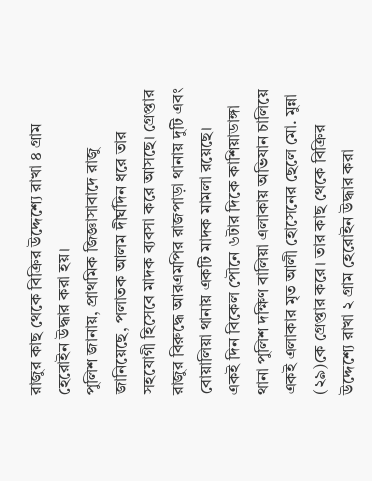রাজুর কাছ থেকে বিক্রির উদ্দেশ্যে রাখা ৪ গ্রাম হেরোইন উদ্ধার করা হয়।
পুলিশ জানায়, প্রাথমিক জিজ্ঞাসাবাদে রাজু জানিয়েছে, পলাতক আলম দীর্ঘদিন ধরে তার সহযোগী হিসেবে মাদক ব্যবসা করে আসছে। গ্রেপ্তার রাজুর বিরুদ্ধে আরএমপির রাজপাড়া থানায় দুটি এবং বোয়ালিয়া থানায় একটি মাদক মামলা রয়েছে।
একই দিন বিকেল পৌনে ৬টার দিকে কাশিয়াডাঙ্গা থানা পুলিশ দক্ষিণ বালিয়া এলাকায় অভিযান চালিয়ে একই এলাকার মৃত আলী হোসেনের ছেলে মো. মুন্না (২৯)কে গ্রেপ্তার করে। তার কাছ থেকে বিক্রির উদ্দেশ্যে রাখা ২ গ্রাম হেরোইন উদ্ধার করা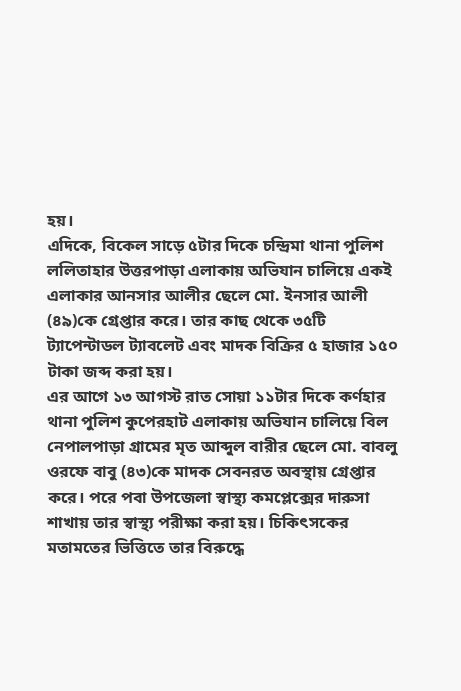হয়।
এদিকে, বিকেল সাড়ে ৫টার দিকে চন্দ্রিমা থানা পুলিশ ললিতাহার উত্তরপাড়া এলাকায় অভিযান চালিয়ে একই এলাকার আনসার আলীর ছেলে মো. ইনসার আলী (৪৯)কে গ্রেপ্তার করে। তার কাছ থেকে ৩৫টি ট্যাপেন্টাডল ট্যাবলেট এবং মাদক বিক্রির ৫ হাজার ১৫০ টাকা জব্দ করা হয়।
এর আগে ১৩ আগস্ট রাত সোয়া ১১টার দিকে কর্ণহার থানা পুলিশ কুপেরহাট এলাকায় অভিযান চালিয়ে বিল নেপালপাড়া গ্রামের মৃত আব্দুল বারীর ছেলে মো. বাবলু ওরফে বাবু (৪৩)কে মাদক সেবনরত অবস্থায় গ্রেপ্তার করে। পরে পবা উপজেলা স্বাস্থ্য কমপ্লেক্সের দারুসা শাখায় তার স্বাস্থ্য পরীক্ষা করা হয়। চিকিৎসকের মতামতের ভিত্তিতে তার বিরুদ্ধে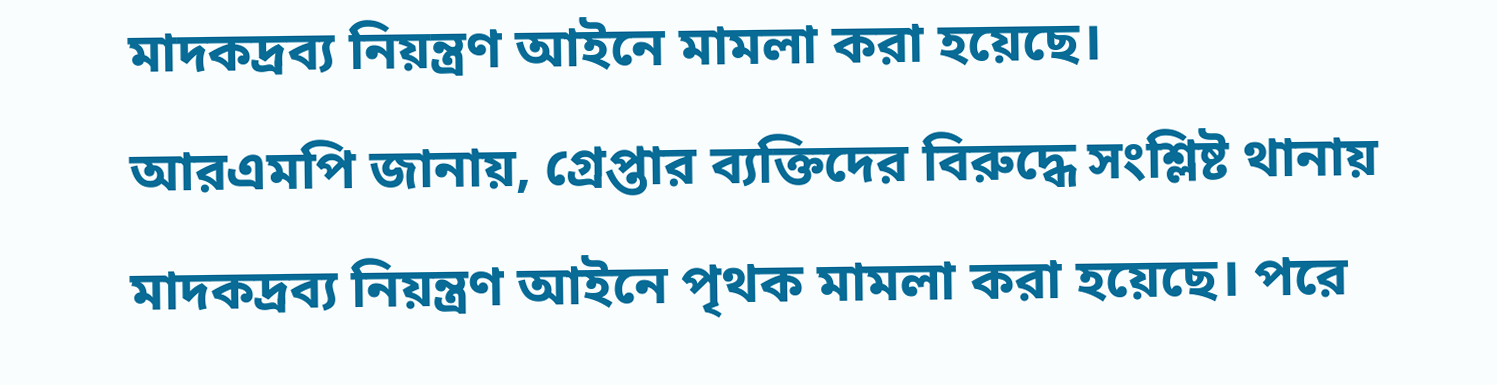মাদকদ্রব্য নিয়ন্ত্রণ আইনে মামলা করা হয়েছে।
আরএমপি জানায়, গ্রেপ্তার ব্যক্তিদের বিরুদ্ধে সংশ্লিষ্ট থানায় মাদকদ্রব্য নিয়ন্ত্রণ আইনে পৃথক মামলা করা হয়েছে। পরে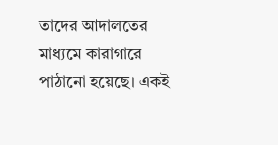তাদের আদালতের মাধ্যমে কারাগারে পাঠানো হয়েছে। একই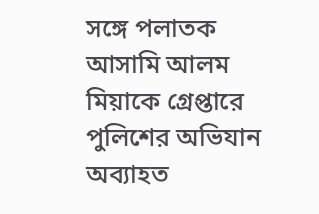সঙ্গে পলাতক আসামি আলম মিয়াকে গ্রেপ্তারে পুলিশের অভিযান অব্যাহত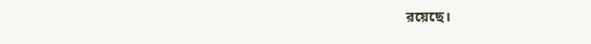রয়েছে।